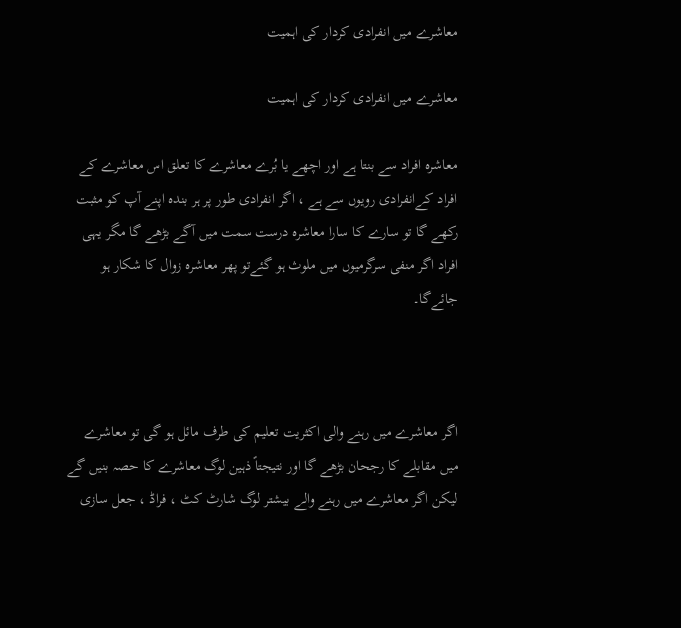معاشرے میں انفرادی کردار کی اہمیت

معاشرے میں انفرادی کردار کی اہمیت

معاشرہ افراد سے بنتا ہے اور اچھے یا بُرے معاشرے کا تعلق اس معاشرے کے افراد کےانفرادی رویوں سے ہے ، اگر انفرادی طور پر ہر بندہ اپنے آپ کو مثبت رکھے گا تو سارے کا سارا معاشرہ درست سمت میں آگے بڑھے گا مگر یہی افراد اگر منفی سرگرمیوں میں ملوث ہو گئےتو پھر معاشرہ زوال کا شکار ہو جائےگا۔



اگر معاشرے میں رہنے والی اکثریت تعلیم کی طرف مائل ہو گی تو معاشرے میں مقابلے کا رجحان بڑھے گا اور نتیجتاً ذہین لوگ معاشرے کا حصہ بنیں گے لیکن اگر معاشرے میں رہنے والے بیشتر لوگ شارٹ کٹ ، فراڈ ، جعل سازی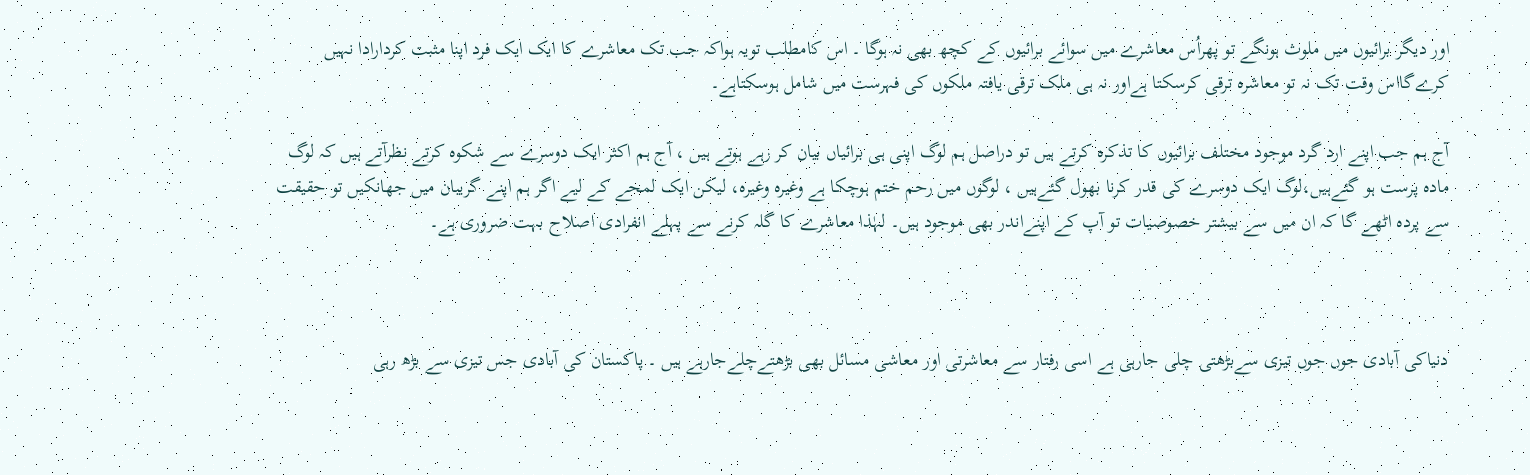اور دیگر برائیوں میں ملوث ہونگے تو پھراُس معاشرے میں سوائے برائیوں کے کچھ بھی نہ ہوگا ۔ اس کامطلب تویہ ہواکہ جب تک معاشرے کا ایک ایک فرد اپنا مثبت کردارادا نہیں کرےگااس وقت تک نہ تو معاشرہ ترقی کرسکتا ہےاور نہ ہی ملک ترقی یافتہ ملکوں کی فہرست میں شامل ہوسکتاہے۔

آج ہم جب اپنے ارد گرد موجود مختلف برائیوں کا تذکرہ کرتے ہیں تو دراصل ہم لوگ اپنی ہی برائیاں بیان کر رہے ہوتے ہیں ، آج ہم اکثر ایک دوسرے سے شکوہ کرتے نظرآتے ہیں کہ لوگ مادہ پرست ہو گئےہیں،لوگ ایک دوسرے کی قدر کرنا بھول گئےہیں ، لوگوں میں رحم ختم ہوچکا ہے وغیرہ وغیرہ، لیکن ایک لمحے کے لیے اگر ہم اپنے گریبان میں جھانکیں تو حقیقت سے پردہ اٹھے گا کہ ان میں سے بیشتر خصوصیات تو آپ کے اپنےاندر بھی موجود ہیں۔ لہٰذا معاشرے کا گلہ کرنے سے پہلے انفرادی اصلاح بہت ضروری ہے۔



دنیاکی آبادی جوں جوں تیزی سےبڑھتی چلی جارہی ہے اسی رفتار سے معاشرتی اور معاشی مسائل بھی بڑھتےچلےجارہے ہیں ۔ پاکستان کی آبادی جس تیزی سے بڑھ رہی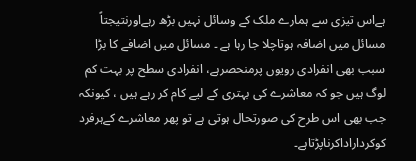ہےاس تیزی سے ہمارے ملک کے وسائل نہیں بڑھ رہےاورنتیجتاً مسائل میں اضافہ ہوتاچلا جا رہا ہے ۔ مسائل میں اضافے کا بڑا سبب بھی انفرادی رویوں پرمنحصرہے، انفرادی سطح پر بہت کم لوگ ہیں جو کہ معاشرے کی بہتری کے لیے کام کر رہے ہیں ، کیونکہ جب بھی اس طرح کی صورتحال ہوتی ہے تو پھر معاشرے کےہرفرد کوکرداراداکرناپڑتاہے۔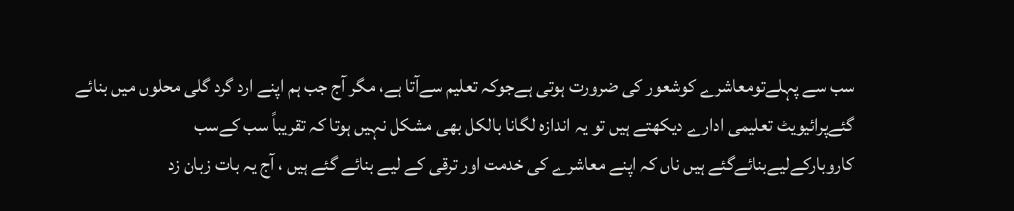سب سے پہلےتومعاشرے کوشعور کی ضرورت ہوتی ہےجوکہ تعلیم سےآتا ہے، مگر آج جب ہم اپنے ارد گرد گلی محلوں میں بنائے گئےپرائیویٹ تعلیمی ادارے دیکھتے ہیں تو یہ اندازہ لگانا بالکل بھی مشکل نہیں ہوتا کہ تقریباً سب کےسب کاروبارکےلیےبنائےگئے ہیں ناں کہ اپنے معاشرے کی خدمت اور ترقی کے لیے بنائے گئے ہیں ، آج یہ بات زبان زد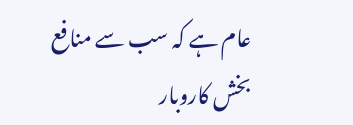عام ہے کہ سب سے منافع بخش کاروبار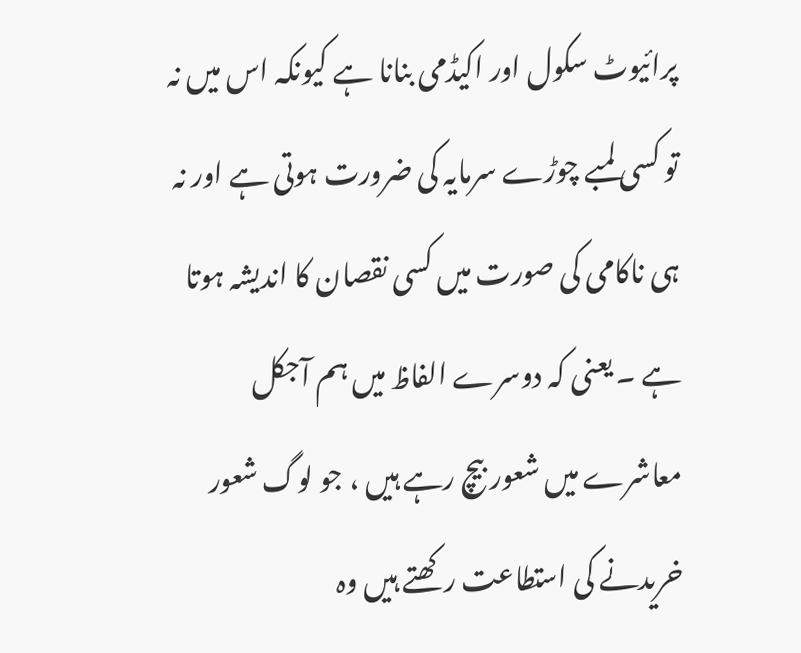پرائیوٹ سکول اور اکیڈمی بنانا ہے کیونکہ اس میں نہ تو کسی لمبے چوڑے سرمایہ کی ضرورت ہوتی ہے اور نہ ہی ناکامی کی صورت میں کسی نقصان کا اندیشہ ہوتا ہے ۔ یعنی کہ دوسرے الفاظ میں ہم آجکل معاشرے میں شعور بیچ رہے ہیں ، جو لوگ شعور خریدنے کی استطاعت رکھتے ہیں وہ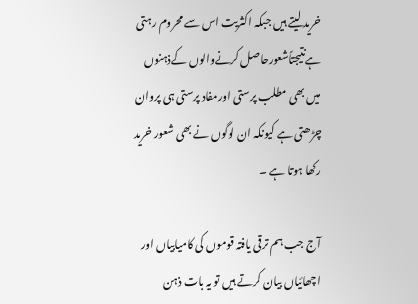خرید لیتے ہیں جبکہ اکثریت اس سے محروم رہتی ہےنتیجتاًشعورحاصل کرنےوالوں کےذہنوں میں بھی مطلب پرستی اورمفاد پرستی ہی پروان چڑھتی ہے کیونکہ ان لوگوں نے بھی شعور خرید رکھا ہوتا ہے ۔

آج جب ہم ترقی یافتہ قوموں کی کامیابیاں اور اچھائیاں بیان کرتے ہیں تو یہ بات ذہن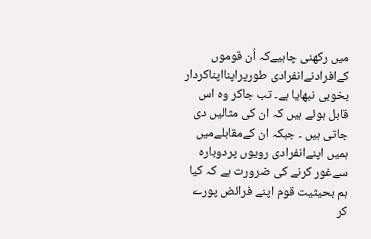میں رکھنی چاہيےکہ اُن قوموں کےافرادنےانفرادی طورپراپنااپناکردار بخوبی نبھایا ہے۔ تب جاکر وہ اس قابل ہوئے ہیں کہ ان کی مثالیں دی جاتی ہیں ۔ جبکہ ان کےمقابلےمیں ہمیں اپنےانفرادی رویوں پردوبارہ سےغور کرنے کی ضرورت ہے کہ کیا ہم بحیثیت قوم اپنے فرائض پورے کر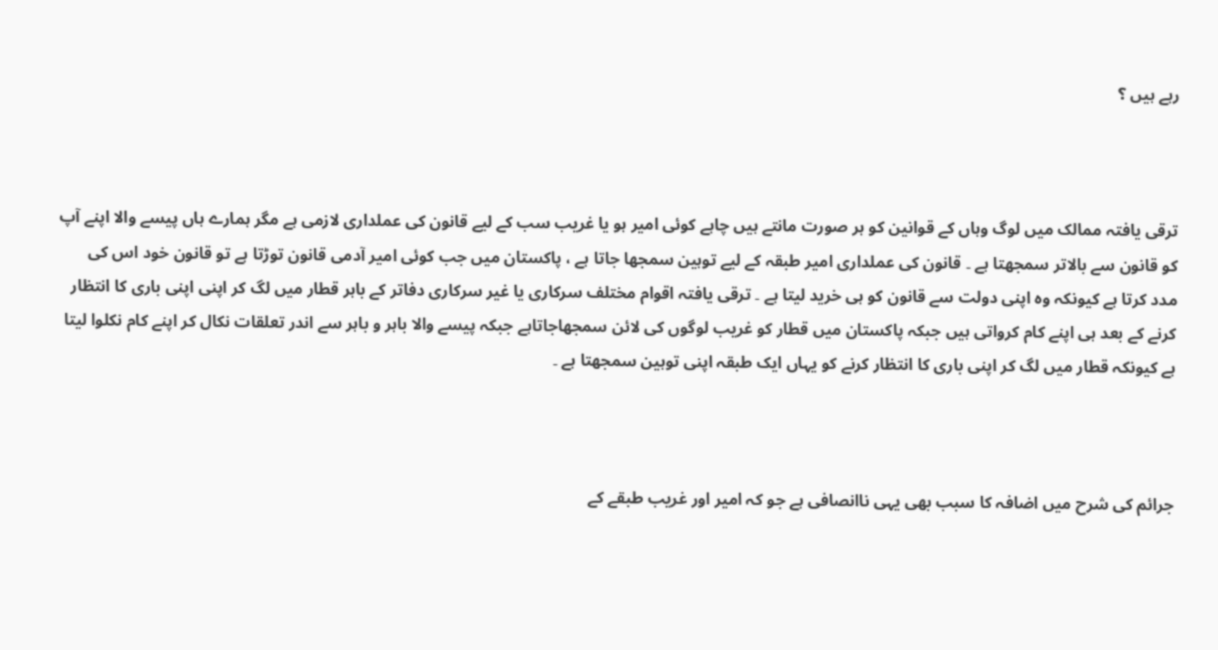رہے ہیں ؟



ترقی یافتہ ممالک میں لوگ وہاں کے قوانین کو ہر صورت مانتے ہیں چاہے کوئی امیر ہو یا غریب سب کے لیے قانون کی عملداری لازمی ہے مگر ہمارے ہاں پیسے والا اپنے آپ کو قانون سے بالاتر سمجھتا ہے ۔ قانون کی عملداری امیر طبقہ کے لیے توہین سمجھا جاتا ہے ، پاکستان میں جب کوئی امیر آدمی قانون توڑتا ہے تو قانون خود اس کی مدد کرتا ہے کیونکہ وہ اپنی دولت سے قانون کو ہی خرید لیتا ہے ۔ ترقی یافتہ اقوام مختلف سرکاری یا غیر سرکاری دفاتر کے باہر قطار میں لگ کر اپنی اپنی باری کا انتظار کرنے کے بعد ہی اپنے کام کرواتی ہیں جبکہ پاکستان میں قطار کو غریب لوگوں کی لائن سمجھاجاتاہے جبکہ پیسے والا باہر و باہر سے اندر تعلقات نکال کر اپنے کام نکلوا لیتا ہے کیونکہ قطار میں لگ کر اپنی باری کا انتظار کرنے کو یہاں ایک طبقہ اپنی توہین سمجھتا ہے ۔



جرائم کی شرح میں اضافہ کا سبب بھی یہی ناانصافی ہے جو کہ امیر اور غریب طبقے کے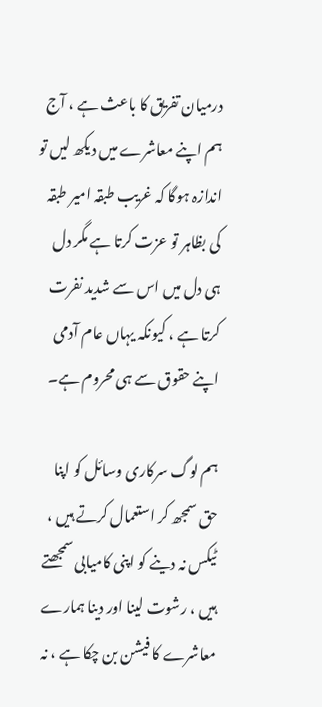درمیان تفریق کا باعث ہے ، آج ہم اپنے معاشرے میں دیکھ لیں تو اندازہ ہوگا کہ غریب طبقہ امیر طبقہ کی بظاہر تو عزت کرتا ہے مگر دل ہی دل میں اس سے شدید نفرت کرتا ہے ، کیونکہ یہاں عام آدمی اپنے حقوق سے ہی محروم ہے۔

ہم لوگ سرکاری وسائل کو اپنا حق سمجھ کر استعمال کرتے ہیں ، ٹیکس نہ دینے کو اپنی کامیابی سمجھتے ہیں ، رشوت لینا اور دینا ہمارے معاشرے کا فیشن بن چکا ہے ، نہ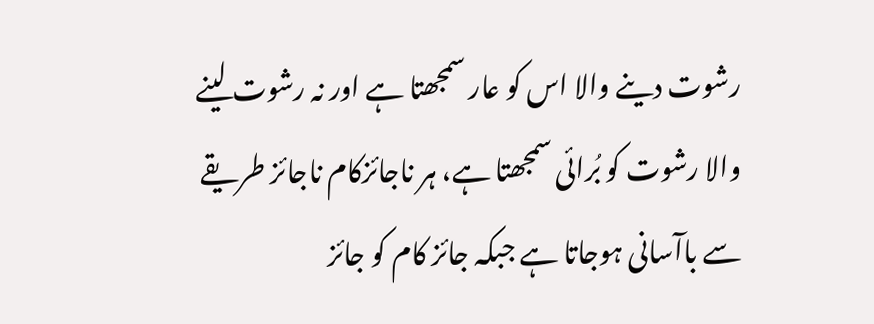رشوت دینے والا اس کو عار سمجھتا ہے اور نہ رشوت لینے والا رشوت کو بُرائی سمجھتا ہے، ہر ناجائزکام ناجائز طریقے سے باآسانی ہوجاتا ہے جبکہ جائز کام کو جائز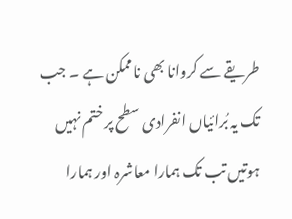طریقے سے کروانا بھی ناممکن ہے ۔ جب تک یہ بُرائیاں انفرادی سطح پر ختم نہیں ہوتیں تب تک ہمارا معاشرہ اور ہمارا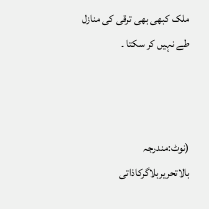ملک کبھی بھی ترقی کی منازل طے نہیں کر سکتا ۔



(نوٹ:مندرجہ بالاتحریربلاگرکاذاتی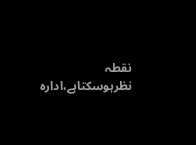نقطہ نظرہوسکتاہے،ادارہ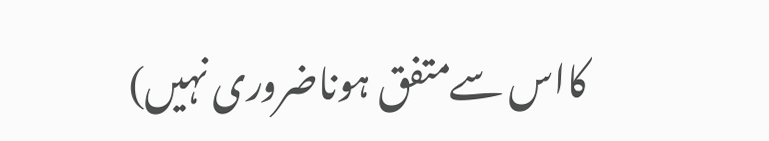کااس سےمتفق ہوناضروری نہیں)